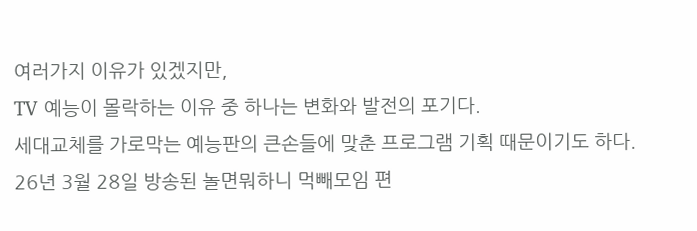여러가지 이유가 있겠지만,
TV 예능이 몰락하는 이유 중 하나는 변화와 발전의 포기다.
세대교체를 가로막는 예능판의 큰손들에 맞춘 프로그램 기획 때문이기도 하다.
26년 3월 28일 방송된 놀면뭐하니 먹빼모임 편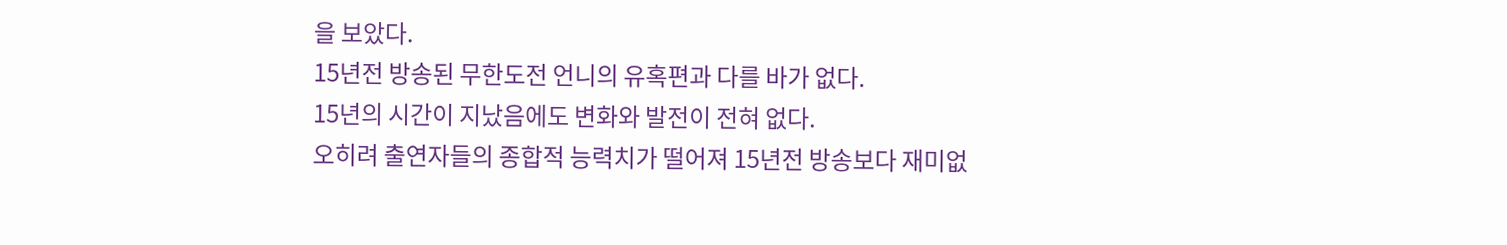을 보았다.
15년전 방송된 무한도전 언니의 유혹편과 다를 바가 없다.
15년의 시간이 지났음에도 변화와 발전이 전혀 없다.
오히려 출연자들의 종합적 능력치가 떨어져 15년전 방송보다 재미없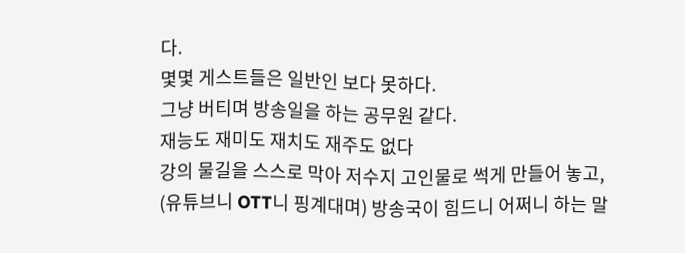다.
몇몇 게스트들은 일반인 보다 못하다.
그냥 버티며 방송일을 하는 공무원 같다.
재능도 재미도 재치도 재주도 없다
강의 물길을 스스로 막아 저수지 고인물로 썩게 만들어 놓고,
(유튜브니 OTT니 핑계대며) 방송국이 힘드니 어쩌니 하는 말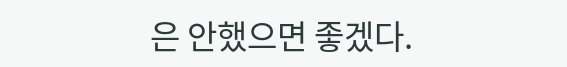은 안했으면 좋겠다.